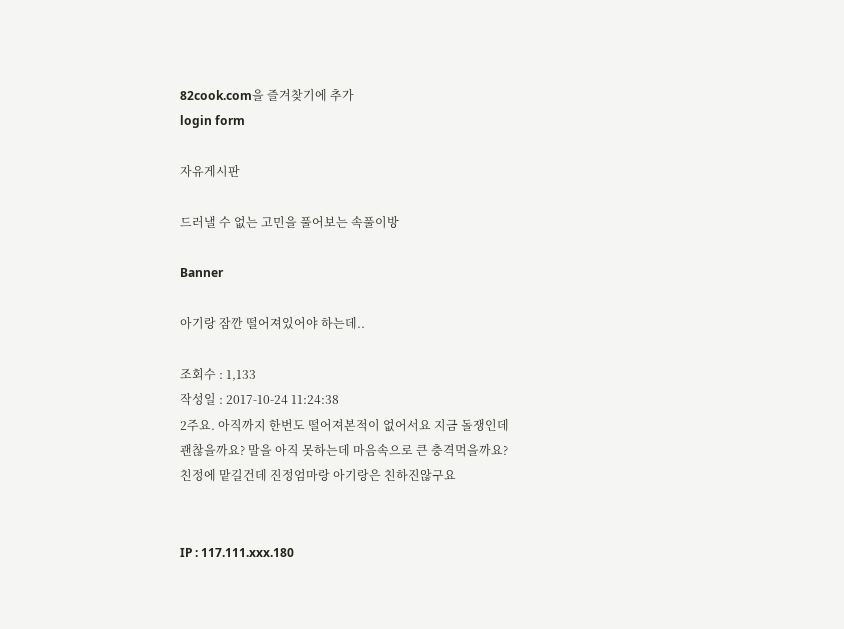82cook.com을 즐겨찾기에 추가
login form

자유게시판

드러낼 수 없는 고민을 풀어보는 속풀이방

Banner

아기랑 잠깐 떨어져있어야 하는데..

조회수 : 1,133
작성일 : 2017-10-24 11:24:38
2주요. 아직까지 한번도 떨어져본적이 없어서요 지금 돌쟁인데
괜찮을까요? 말을 아직 못하는데 마음속으로 큰 충격먹을까요?
친정에 맡길건데 진정엄마랑 아기랑은 친하진않구요


IP : 117.111.xxx.180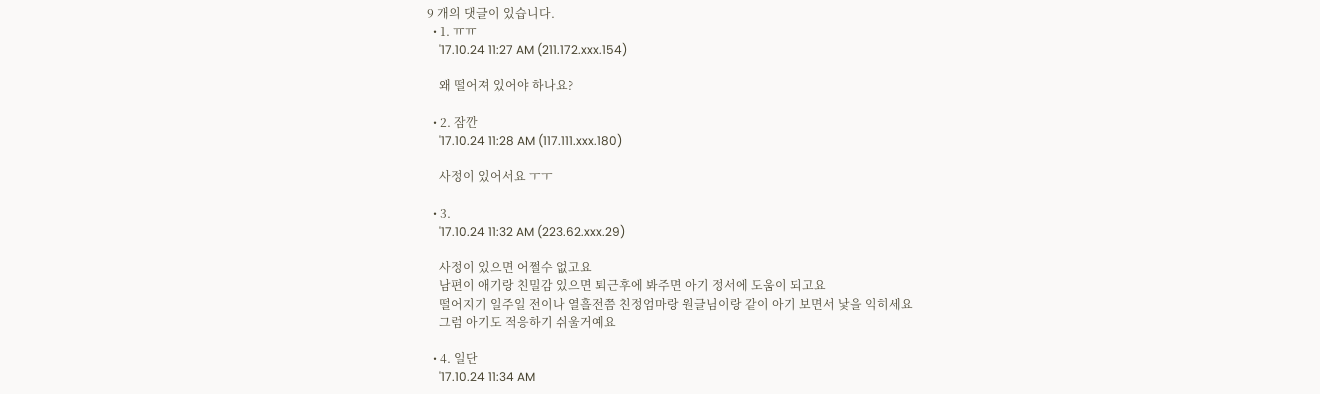9 개의 댓글이 있습니다.
  • 1. ㅠㅠ
    '17.10.24 11:27 AM (211.172.xxx.154)

    왜 떨어져 있어야 하나요?

  • 2. 잠깐
    '17.10.24 11:28 AM (117.111.xxx.180)

    사정이 있어서요 ㅜㅜ

  • 3.
    '17.10.24 11:32 AM (223.62.xxx.29)

    사정이 있으면 어쩔수 없고요
    남편이 애기랑 친밀감 있으면 퇴근후에 봐주면 아기 정서에 도움이 되고요
    떨어지기 일주일 전이나 열흘전쯤 친정엄마랑 원글님이랑 같이 아기 보면서 낯을 익히세요
    그럼 아기도 적응하기 쉬울거예요

  • 4. 일단
    '17.10.24 11:34 AM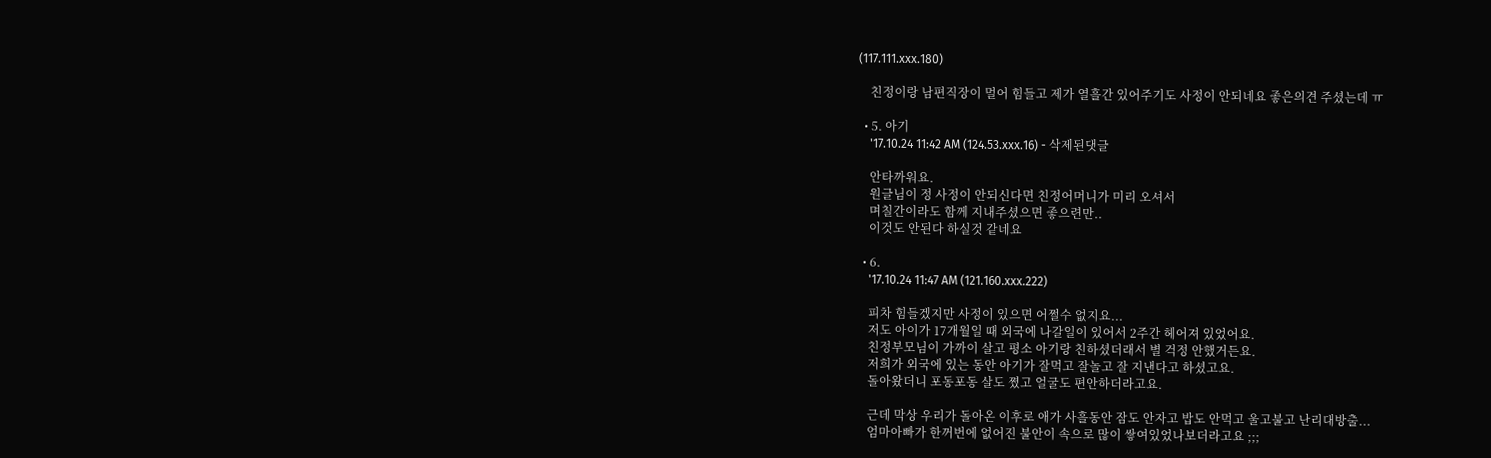(117.111.xxx.180)

    친정이랑 남편직장이 멀어 힘들고 제가 열흘간 있어주기도 사정이 안되네요 좋은의견 주셨는데 ㅠ

  • 5. 아기
    '17.10.24 11:42 AM (124.53.xxx.16) - 삭제된댓글

    안타까워요.
    원글님이 정 사정이 안되신다면 친정어머니가 미리 오셔서
    며칠간이라도 함께 지내주셨으면 좋으련만..
    이것도 안된다 하실것 같네요

  • 6.
    '17.10.24 11:47 AM (121.160.xxx.222)

    피차 힘들겠지만 사정이 있으면 어쩔수 없지요...
    저도 아이가 17개월일 때 외국에 나갈일이 있어서 2주간 헤어져 있었어요.
    친정부모님이 가까이 살고 평소 아기랑 친하셨더래서 별 걱정 안했거든요.
    저희가 외국에 있는 동안 아기가 잘먹고 잘놀고 잘 지낸다고 하셨고요.
    돌아왔더니 포동포동 살도 쪘고 얼굴도 편안하더라고요.

    근데 막상 우리가 돌아온 이후로 애가 사흘동안 잠도 안자고 밥도 안먹고 울고불고 난리대방출...
    엄마아빠가 한꺼번에 없어진 불안이 속으로 많이 쌓여있었나보더라고요 ;;;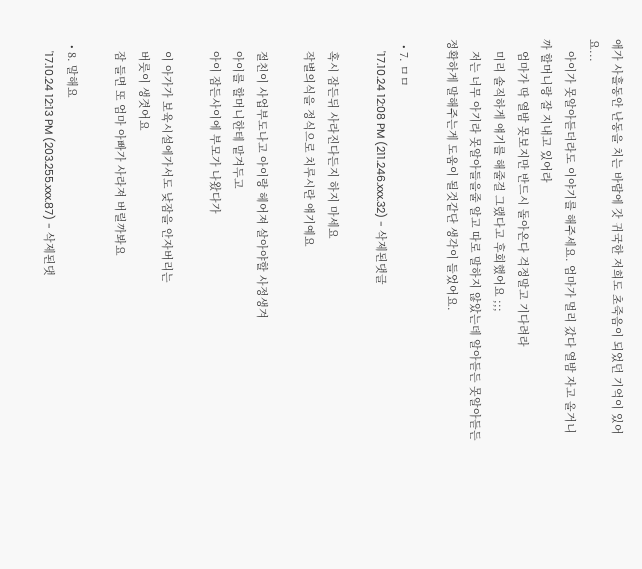애가 사흘동안 난동을 치는 바람에 갓 귀국한 저희도 초죽음이 되었던 기억이 있어요...
    아이가 못알아듣더라도 이야기를 해주세요. 엄마가 멀리 갔다 열밤 자고 올거니까 할머니랑 잘 지내고 있어라
    엄마가 딱 열밤 못보지만 반드시 돌아온다 걱정말고 기다려라
    미리 솔직하게 얘기를 해줄걸 그랬다고 후회했어요 ;;;
    저는 너무 아기라 못알아들을줄 알고 따로 말하지 않았는데 알아듣든 못알아듣든 정확하게 말해주는게 도움이 될것같단 생각이 들었어요.

  • 7. ㅁㅁ
    '17.10.24 12:08 PM (211.246.xxx.32) - 삭제된댓글

    혹시 잠든뒤 사라진다든지 하지 마세요
    작별의식을 정식으로 치루시란 얘기예요

    절친이 사업부도나고 아이랑 헤어져 살아야할 사정생겨
    아이를 할머니한테 맡겨두고
    아이 잠든사이에 부모가 나왔다가

    이 아가가 보육시설에가서도 낮잠을 안자버리는
    버릇이 생겻어요
    잠 들면 또 엄마 아빠가 사라져 버릴까봐요

  • 8. 말해요
    '17.10.24 12:13 PM (203.255.xxx.87) - 삭제된댓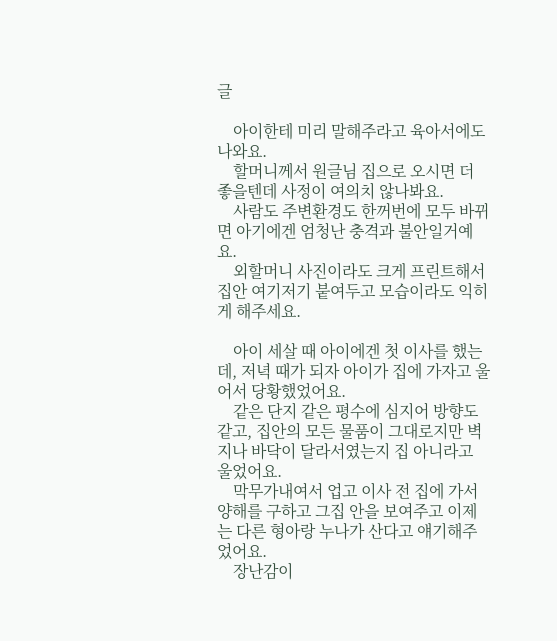글

    아이한테 미리 말해주라고 육아서에도 나와요.
    할머니께서 원글님 집으로 오시면 더 좋을텐데 사정이 여의치 않나봐요.
    사람도 주변환경도 한꺼번에 모두 바뀌면 아기에겐 엄청난 충격과 불안일거예요.
    외할머니 사진이라도 크게 프린트해서 집안 여기저기 붙여두고 모습이라도 익히게 해주세요.

    아이 세살 때 아이에겐 첫 이사를 했는데, 저녁 때가 되자 아이가 집에 가자고 울어서 당황했었어요.
    같은 단지 같은 평수에 심지어 방향도 같고, 집안의 모든 물품이 그대로지만 벽지나 바닥이 달라서였는지 집 아니라고 울었어요.
    막무가내여서 업고 이사 전 집에 가서 양해를 구하고 그집 안을 보여주고 이제는 다른 형아랑 누나가 산다고 얘기해주었어요.
    장난감이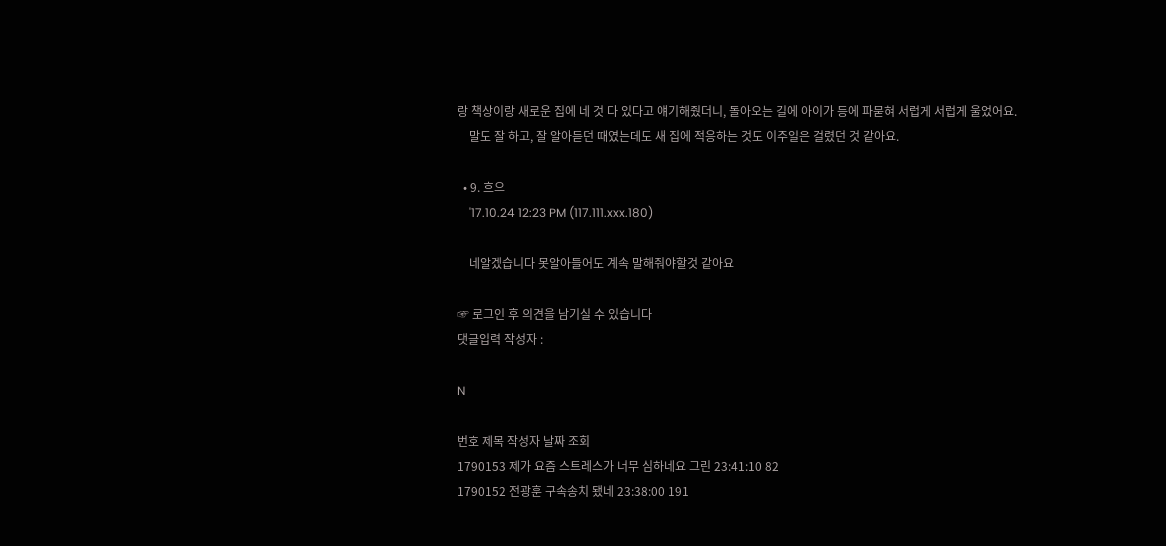랑 책상이랑 새로운 집에 네 것 다 있다고 얘기해줬더니, 돌아오는 길에 아이가 등에 파묻혀 서럽게 서럽게 울었어요.
    말도 잘 하고, 잘 알아듣던 때였는데도 새 집에 적응하는 것도 이주일은 걸렸던 것 같아요.

  • 9. 흐으
    '17.10.24 12:23 PM (117.111.xxx.180)

    네알겠습니다 못알아들어도 계속 말해줘야할것 같아요

☞ 로그인 후 의견을 남기실 수 있습니다
댓글입력 작성자 :

N

번호 제목 작성자 날짜 조회
1790153 제가 요즘 스트레스가 너무 심하네요 그린 23:41:10 82
1790152 전광훈 구속송치 됐네 23:38:00 191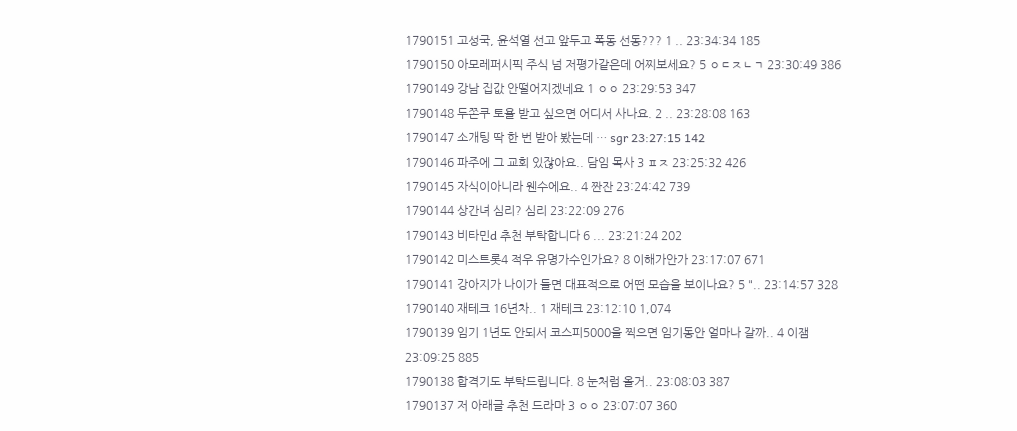1790151 고성국, 윤석열 선고 앞두고 폭동 선동??? 1 .. 23:34:34 185
1790150 아모레퍼시픽 주식 넘 저평가같은데 어찌보세요? 5 ㅇㄷㅈㄴㄱ 23:30:49 386
1790149 강남 집값 안떨어지겠네요 1 ㅇㅇ 23:29:53 347
1790148 두쫀쿠 토욜 받고 싶으면 어디서 사나요. 2 .. 23:28:08 163
1790147 소개팅 딱 한 번 받아 봤는데 … sgr 23:27:15 142
1790146 파주에 그 교회 있잖아요.. 담임 목사 3 ㅍㅈ 23:25:32 426
1790145 자식이아니라 웬수에요.. 4 짠잔 23:24:42 739
1790144 상간녀 심리? 심리 23:22:09 276
1790143 비타민d 추천 부탁합니다 6 ... 23:21:24 202
1790142 미스트롯4 적우 유명가수인가요? 8 이해가안가 23:17:07 671
1790141 강아지가 나이가 들면 대표적으로 어떤 모습을 보이나요? 5 ".. 23:14:57 328
1790140 재테크 16년차.. 1 재테크 23:12:10 1,074
1790139 임기 1년도 안되서 코스피5000을 찍으면 임기동안 얼마나 갈까.. 4 이잼 23:09:25 885
1790138 합격기도 부탁드립니다. 8 눈처럼 올거.. 23:08:03 387
1790137 저 아래글 추천 드라마 3 ㅇㅇ 23:07:07 360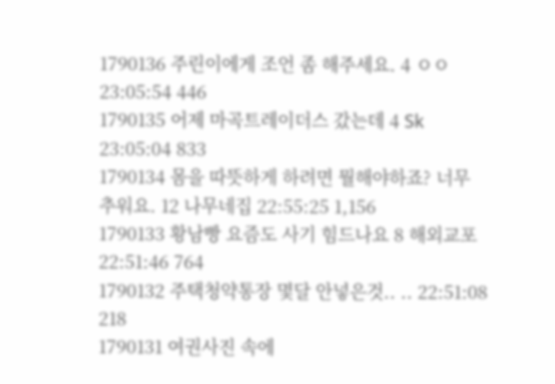1790136 주린이에게 조언 좀 해주세요. 4 ㅇㅇ 23:05:54 446
1790135 어제 마곡트레이더스 갔는데 4 Sk 23:05:04 833
1790134 몸을 따뜻하게 하려면 뭘해야하죠? 너무 추워요. 12 나무네집 22:55:25 1,156
1790133 황남빵 요즘도 사기 힘드나요 8 해외교포 22:51:46 764
1790132 주택청약통장 몇달 안넣은것.. .. 22:51:08 218
1790131 여권사진 속에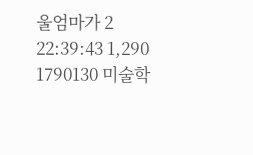울엄마가 2 22:39:43 1,290
1790130 미술학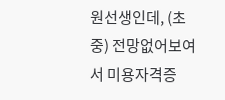원선생인데, (초중) 전망없어보여서 미용자격증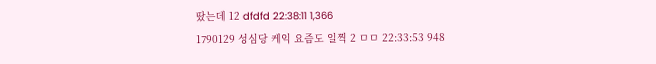땄는데 12 dfdfd 22:38:11 1,366
1790129 성심당 케익 요즘도 일찍 2 ㅁㅁ 22:33:53 948